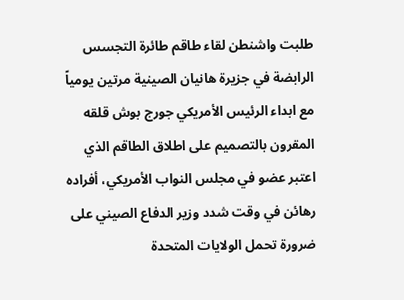طلبت واشنطن لقاء طاقم طائرة التجسس الرابضة في جزيرة هانيان الصينية مرتين يومياً مع ابداء الرئيس الأمريكي جورج بوش قلقه المقرون بالتصميم على اطلاق الطاقم الذي اعتبر عضو في مجلس النواب الأمريكي، أفراده رهائن في وقت شدد وزير الدفاع الصيني على ضرورة تحمل الولايات المتحدة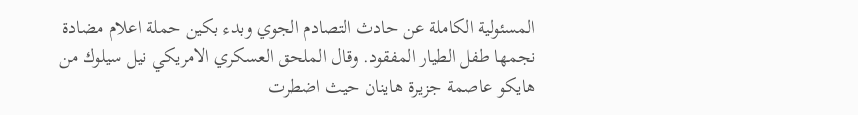المسئولية الكاملة عن حادث التصادم الجوي وبدء بكين حملة اعلام مضادة نجمها طفل الطيار المفقود. وقال الملحق العسكري الامريكي نيل سيلوك من هايكو عاصمة جزيرة هاينان حيث اضطرت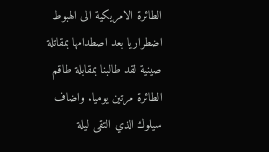الطائرة الامريكية الى الهبوط اضطراريا بعد اصطدامها بمقاتلة صينية لقد طالبنا بمقابلة طاقم الطائرة مرتين يوميا. واضاف سيلوك الذي التقى ليلة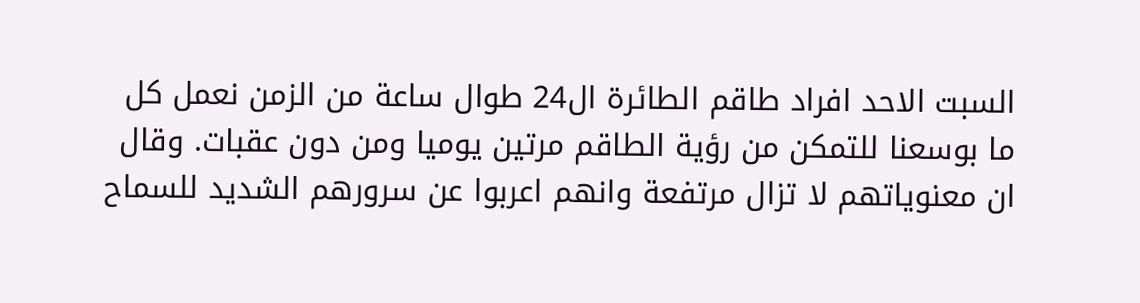السبت الاحد افراد طاقم الطائرة ال24 طوال ساعة من الزمن نعمل كل ما بوسعنا للتمكن من رؤية الطاقم مرتين يوميا ومن دون عقبات. وقال ان معنوياتهم لا تزال مرتفعة وانهم اعربوا عن سرورهم الشديد للسماح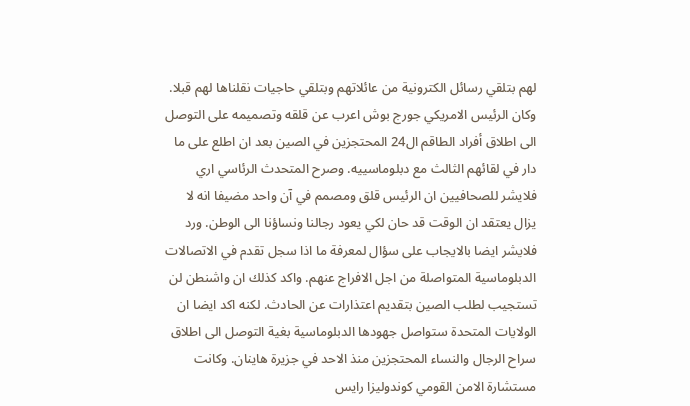لهم بتلقي رسائل الكترونية من عائلاتهم وبتلقي حاجيات نقلناها لهم قبلا. وكان الرئيس الامريكي جورج بوش اعرب عن قلقه وتصميمه على التوصل الى اطلاق أفراد الطاقم ال24 المحتجزين في الصين بعد ان اطلع على ما دار في لقائهم الثالث مع دبلوماسييه. وصرح المتحدث الرئاسي اري فلايشر للصحافيين ان الرئيس قلق ومصمم في آن واحد مضيفا انه لا يزال يعتقد ان الوقت قد حان لكي يعود رجالنا ونساؤنا الى الوطن. ورد فلايشر ايضا بالايجاب على سؤال لمعرفة ما اذا سجل تقدم في الاتصالات الدبلوماسية المتواصلة من اجل الافراج عنهم. واكد كذلك ان واشنطن لن تستجيب لطلب الصين بتقديم اعتذارات عن الحادث. لكنه اكد ايضا ان الولايات المتحدة ستواصل جهودها الدبلوماسية بغية التوصل الى اطلاق سراح الرجال والنساء المحتجزين منذ الاحد في جزيرة هاينان. وكانت مستشارة الامن القومي كوندوليزا رايس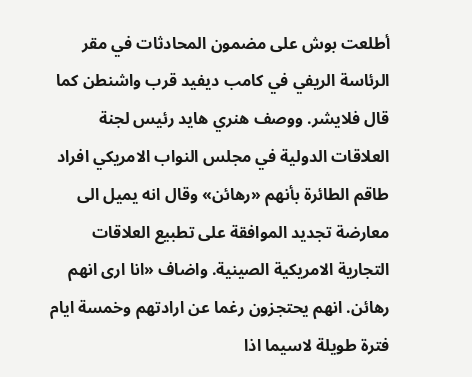أطلعت بوش على مضمون المحادثات في مقر الرئاسة الريفي في كامب ديفيد قرب واشنطن كما قال فلايشر. ووصف هنري هايد رئيس لجنة العلاقات الدولية في مجلس النواب الامريكي افراد طاقم الطائرة بأنهم «رهائن» وقال انه يميل الى معارضة تجديد الموافقة على تطبيع العلاقات التجارية الامريكية الصينية. واضاف «انا ارى انهم رهائن. انهم يحتجزون رغما عن ارادتهم وخمسة ايام فترة طويلة لاسيما اذا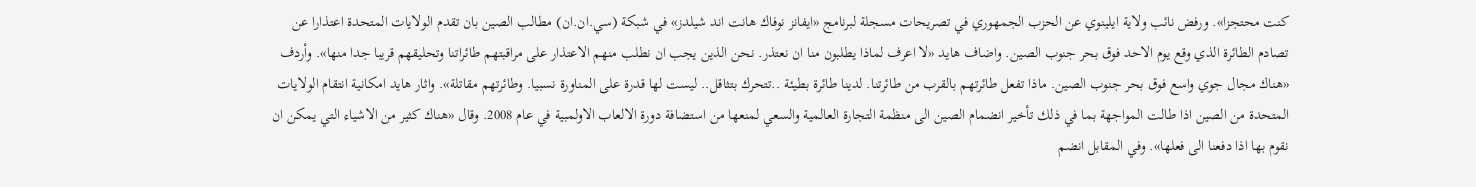كنت محتجزا». ورفض نائب ولاية ايلينوي عن الحزب الجمهوري في تصريحات مسجلة لبرنامج «ايفانز نوفاك هانت اند شيلدز» في شبكة (سي.ان.ان) مطالب الصين بان تقدم الولايات المتحدة اعتذارا عن تصادم الطائرة الذي وقع يوم الاحد فوق بحر جنوب الصين. واضاف هايد «لا اعرف لماذا يطلبون منا ان نعتذر. نحن الذين يجب ان نطلب منهم الاعتذار على مراقبتهم طائراتنا وتحليقهم قريبا جدا منها». وأردف «هناك مجال جوي واسع فوق بحر جنوب الصين. ماذا تفعل طائرتهم بالقرب من طائرتنا. لدينا طائرة بطيئة ..تتحرك بتثاقل.. ليست لها قدرة على المناورة نسبيا. وطائرتهم مقاتلة». واثار هايد امكانية انتقام الولايات المتحدة من الصين اذا طالت المواجهة بما في ذلك تأخير انضمام الصين الى منظمة التجارة العالمية والسعي لمنعها من استضافة دورة الالعاب الاولمبية في عام 2008. وقال «هناك كثير من الاشياء التي يمكن ان نقوم بها اذا دفعنا الى فعلها». وفي المقابل انضم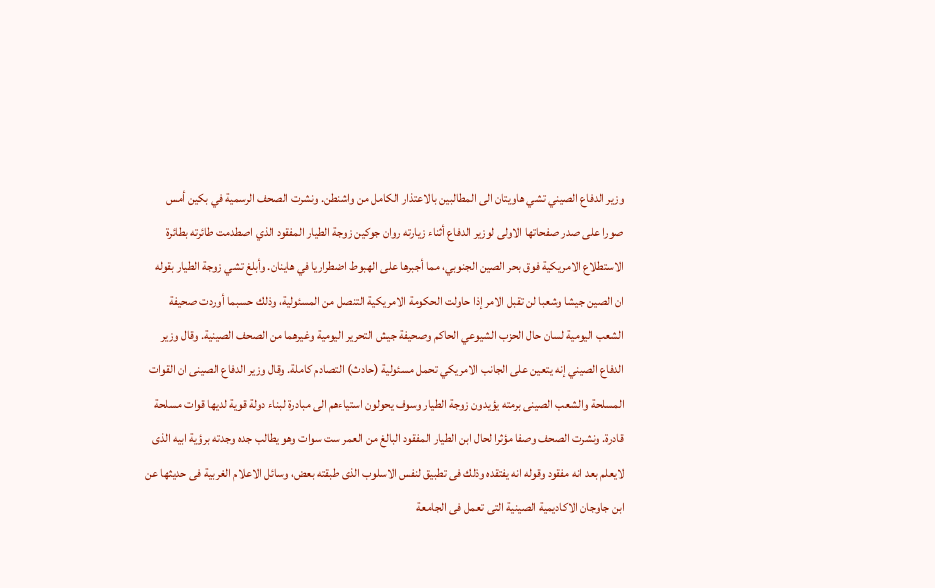وزير الدفاع الصيني تشي هاويتان الى المطالبين بالاعتذار الكامل من واشنطن. ونشرت الصحف الرسمية في بكين أمس صورا على صدر صفحاتها الاولى لوزير الدفاع أثناء زيارته روان جوكين زوجة الطيار المفقود الذي اصطدمت طائرته بطائرة الاستطلاع الامريكية فوق بحر الصين الجنوبي، مما أجبرها على الهبوط اضطراريا في هاينان. وأبلغ تشي زوجة الطيار بقوله ان الصين جيشا وشعبا لن تقبل الامر إذا حاولت الحكومة الامريكية التنصل من المسئولية، وذلك حسبما أوردت صحيفة الشعب اليومية لسان حال الحزب الشيوعي الحاكم وصحيفة جيش التحرير اليومية وغيرهما من الصحف الصينية. وقال وزير الدفاع الصيني إنه يتعين على الجانب الامريكي تحمل مسئولية (حادث) التصادم كاملة. وقال وزير الدفاع الصينى ان القوات المسلحة والشعب الصينى برمته يؤيدون زوجة الطيار وسوف يحولون استياءهم الى مبادرة لبناء دولة قوية لديها قوات مسلحة قادرة. ونشرت الصحف وصفا مؤثرا لحال ابن الطيار المفقود البالغ من العمر ست سوات وهو يطالب جده وجدته برؤية ابيه الذى لايعلم بعد انه مفقود وقوله انه يفتقده وذلك فى تطبيق لنفس الاسلوب الذى طبقته بعض، وسائل الاعلام الغربية فى حديثها عن ابن جاوجان الاكاديمية الصينية التى تعمل فى الجامعة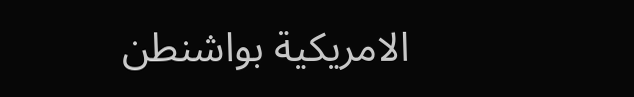الامريكية بواشنطن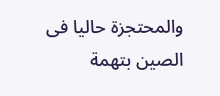والمحتجزة حاليا فى الصين بتهمة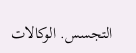التجسس. الوكالات